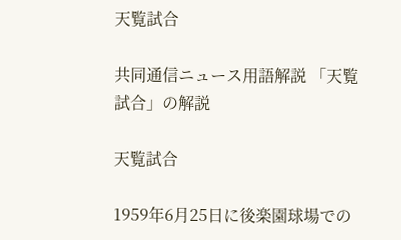天覧試合

共同通信ニュース用語解説 「天覧試合」の解説

天覧試合

1959年6月25日に後楽園球場での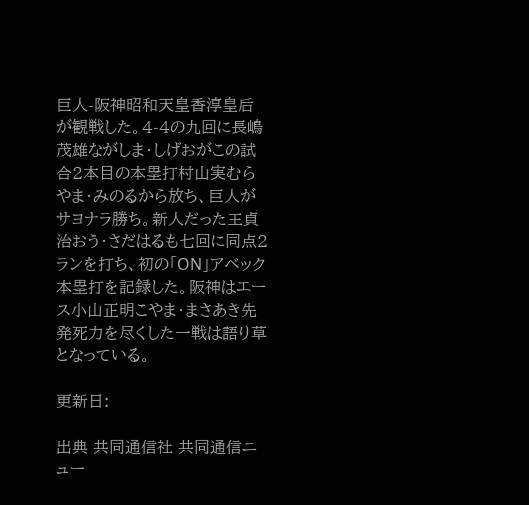巨人-阪神昭和天皇香淳皇后が観戦した。4-4の九回に長嶋茂雄ながしま・しげおがこの試合2本目の本塁打村山実むらやま・みのるから放ち、巨人がサヨナラ勝ち。新人だった王貞治おう・さだはるも七回に同点2ランを打ち、初の「ON」アベック本塁打を記録した。阪神はエース小山正明こやま・まさあき先発死力を尽くした一戦は語り草となっている。

更新日:

出典 共同通信社 共同通信ニュー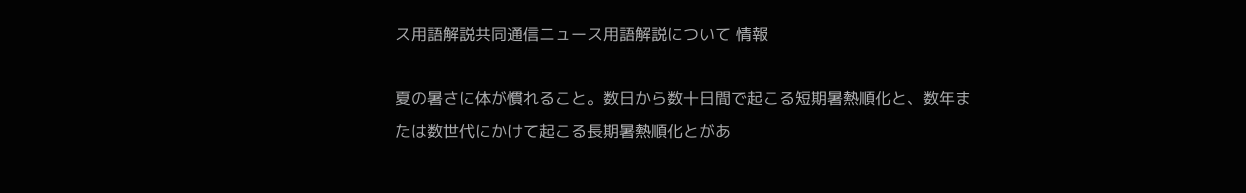ス用語解説共同通信ニュース用語解説について 情報

夏の暑さに体が慣れること。数日から数十日間で起こる短期暑熱順化と、数年または数世代にかけて起こる長期暑熱順化とがあ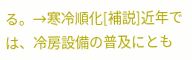る。→寒冷順化[補説]近年では、冷房設備の普及にとも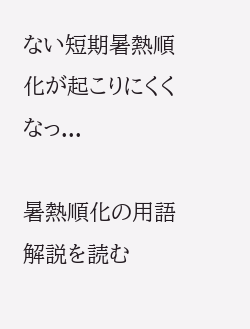ない短期暑熱順化が起こりにくくなっ...

暑熱順化の用語解説を読む